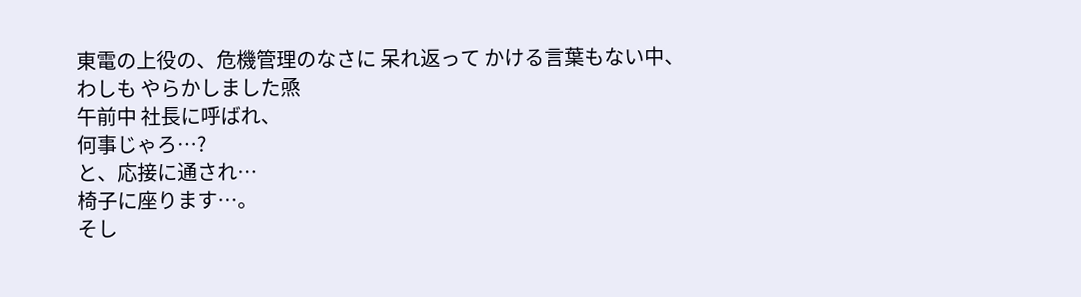東電の上役の、危機管理のなさに 呆れ返って かける言葉もない中、
わしも やらかしました焏
午前中 社長に呼ばれ、
何事じゃろ…?
と、応接に通され…
椅子に座ります…。
そし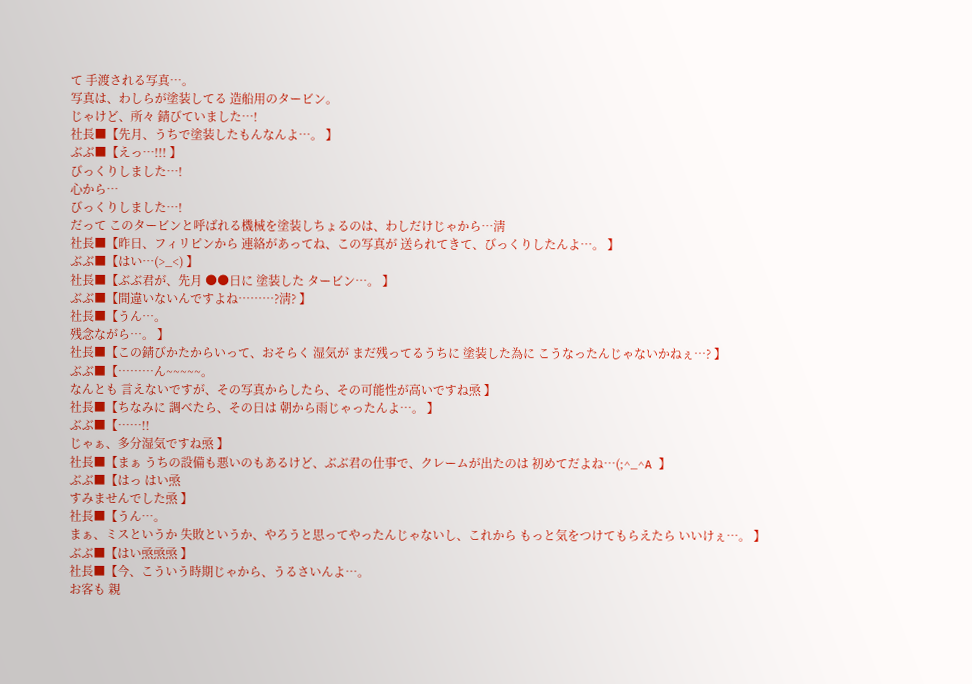て 手渡される写真…。
写真は、わしらが塗装してる 造船用のタービン。
じゃけど、所々 錆びていました…!
社長■【先月、うちで塗装したもんなんよ…。 】
ぶぶ■【えっ…!!! 】
びっくりしました…!
心から…
びっくりしました…!
だって このタービンと呼ばれる機械を塗装しちょるのは、わしだけじゃから…淸
社長■【昨日、フィリピンから 連絡があってね、この写真が 送られてきて、びっくりしたんよ…。 】
ぶぶ■【はい…(>_<) 】
社長■【ぶぶ君が、先月 ●●日に 塗装した タービン…。 】
ぶぶ■【間違いないんですよね………?淸? 】
社長■【うん…。
残念ながら…。 】
社長■【この錆びかたからいって、おそらく 湿気が まだ残ってるうちに 塗装した為に こうなったんじゃないかねぇ…? 】
ぶぶ■【………ん~~~~~。
なんとも 言えないですが、その写真からしたら、その可能性が高いですね焏 】
社長■【ちなみに 調べたら、その日は 朝から雨じゃったんよ…。 】
ぶぶ■【……!!
じゃぁ、多分湿気ですね焏 】
社長■【まぁ うちの設備も悪いのもあるけど、ぶぶ君の仕事で、クレームが出たのは 初めてだよね…(;^_^A 】
ぶぶ■【はっ はい焏
すみませんでした焏 】
社長■【うん…。
まぁ、ミスというか 失敗というか、やろうと思ってやったんじゃないし、これから もっと気をつけてもらえたら いいけぇ…。 】
ぶぶ■【はい焏焏焏 】
社長■【今、こういう時期じゃから、うるさいんよ…。
お客も 親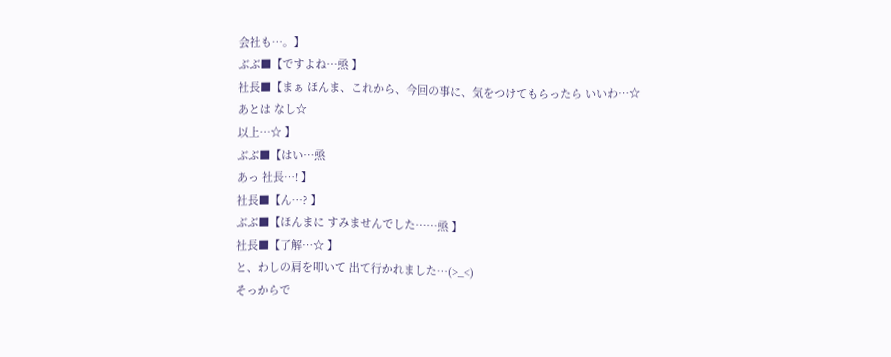会社も…。】
ぶぶ■【ですよね…焏 】
社長■【まぁ ほんま、これから、今回の事に、気をつけてもらったら いいわ…☆
あとは なし☆
以上…☆ 】
ぶぶ■【はい…焏
あっ 社長…! 】
社長■【ん…? 】
ぶぶ■【ほんまに すみませんでした……焏 】
社長■【了解…☆ 】
と、わしの肩を叩いて 出て行かれました…(>_<)
そっからで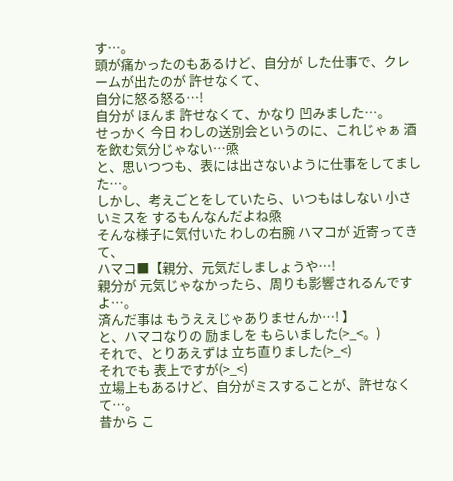す…。
頭が痛かったのもあるけど、自分が した仕事で、クレームが出たのが 許せなくて、
自分に怒る怒る…!
自分が ほんま 許せなくて、かなり 凹みました…。
せっかく 今日 わしの送別会というのに、これじゃぁ 酒を飲む気分じゃない…焏
と、思いつつも、表には出さないように仕事をしてました…。
しかし、考えごとをしていたら、いつもはしない 小さいミスを するもんなんだよね焏
そんな様子に気付いた わしの右腕 ハマコが 近寄ってきて、
ハマコ■【親分、元気だしましょうや…!
親分が 元気じゃなかったら、周りも影響されるんですよ…。
済んだ事は もうええじゃありませんか…! 】
と、ハマコなりの 励ましを もらいました(>_<。)
それで、とりあえずは 立ち直りました(>_<)
それでも 表上ですが(>_<)
立場上もあるけど、自分がミスすることが、許せなくて…。
昔から こ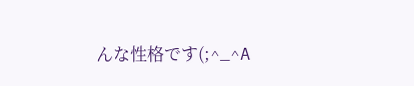んな性格です(;^_^A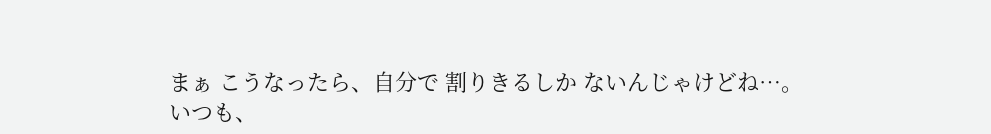まぁ こうなったら、自分で 割りきるしか ないんじゃけどね…。
いつも、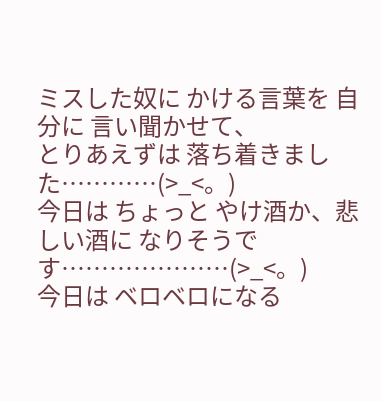ミスした奴に かける言葉を 自分に 言い聞かせて、
とりあえずは 落ち着きました…………(>_<。)
今日は ちょっと やけ酒か、悲しい酒に なりそうです…………………(>_<。)
今日は ベロベロになる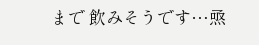まで 飲みそうです…焏